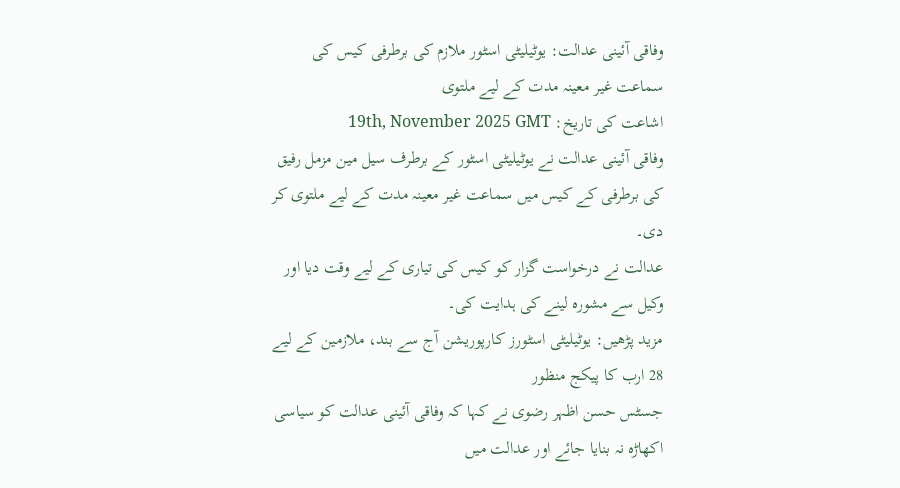وفاقی آئینی عدالت: یوٹیلیٹی اسٹور ملازم کی برطرفی کیس کی سماعت غیر معینہ مدت کے لیے ملتوی
اشاعت کی تاریخ: 19th, November 2025 GMT
وفاقی آئینی عدالت نے یوٹیلیٹی اسٹور کے برطرف سیل مین مزمل رفیق کی برطرفی کے کیس میں سماعت غیر معینہ مدت کے لیے ملتوی کر دی۔
عدالت نے درخواست گزار کو کیس کی تیاری کے لیے وقت دیا اور وکیل سے مشورہ لینے کی ہدایت کی۔
مزید پڑھیں: یوٹیلیٹی اسٹورز کارپوریشن آج سے بند، ملازمین کے لیے 28 ارب کا پیکج منظور
جسٹس حسن اظہر رضوی نے کہا کہ وفاقی آئینی عدالت کو سیاسی اکھاڑہ نہ بنایا جائے اور عدالت میں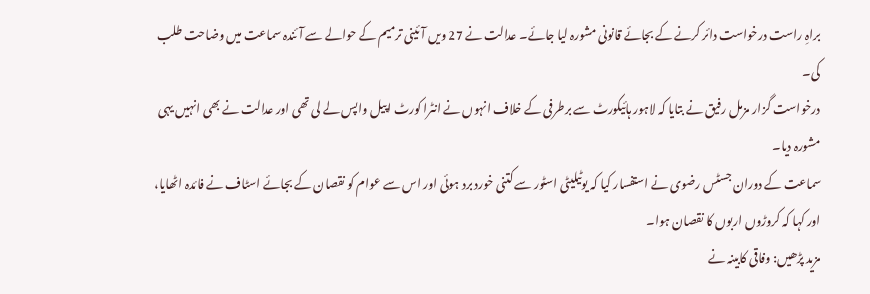براہِ راست درخواست دائر کرنے کے بجائے قانونی مشورہ لیا جائے۔ عدالت نے 27 ویں آئینی ترمیم کے حوالے سے آئندہ سماعت میں وضاحت طلب کی۔
درخواست گزار مزمل رفیق نے بتایا کہ لاہور ہائیکورٹ سے برطرفی کے خلاف انہوں نے انٹرا کورٹ اپیل واپس لے لی تھی اور عدالت نے بھی انہیں یہی مشورہ دیا۔
سماعت کے دوران جسٹس رضوی نے استفسار کیا کہ یوٹیلیٹی اسٹور سے کتنی خورد برد ہوئی اور اس سے عوام کو نقصان کے بجائے اسٹاف نے فائدہ اٹھایا، اور کہا کہ کروڑوں اربوں کا نقصان ہوا۔
مزید پڑھیں: وفاقی کابینہ نے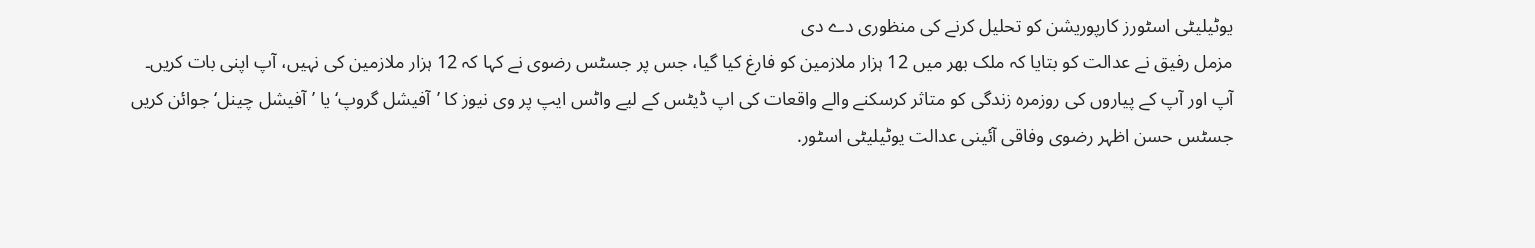یوٹیلیٹی اسٹورز کارپوریشن کو تحلیل کرنے کی منظوری دے دی
مزمل رفیق نے عدالت کو بتایا کہ ملک بھر میں 12 ہزار ملازمین کو فارغ کیا گیا، جس پر جسٹس رضوی نے کہا کہ 12 ہزار ملازمین کی نہیں، آپ اپنی بات کریں۔
آپ اور آپ کے پیاروں کی روزمرہ زندگی کو متاثر کرسکنے والے واقعات کی اپ ڈیٹس کے لیے واٹس ایپ پر وی نیوز کا ’آفیشل گروپ‘ یا ’آفیشل چینل‘ جوائن کریں
جسٹس حسن اظہر رضوی وفاقی آئینی عدالت یوٹیلیٹی اسٹور.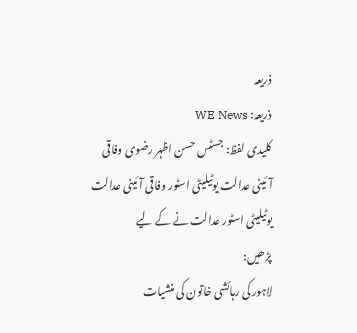ذریعہ
ذریعہ: WE News
کلیدی لفظ: جسٹس حسن اظہر رضوی وفاقی آئینی عدالت یوٹیلیٹی اسٹور وفاقی آئینی عدالت یوٹیلیٹی اسٹور عدالت نے کے لیے
پڑھیں:
لاہور کی رہائشی خاتون کی منشیات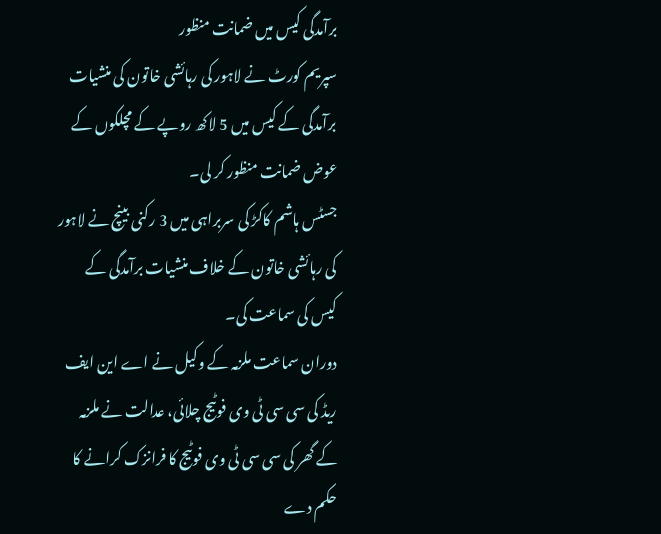برآمدگی کیس میں ضمانت منظور
سپریم کورٹ نے لاہور کی رہائشی خاتون کی منشیات برآمدگی کے کیس میں 5 لاکھ روپے کے مچلکوں کے عوض ضمانت منظور کر لی۔
جسٹس ہاشم کاکڑ کی سربراہی میں 3 رکنی بینچ نے لاہور کی رہائشی خاتون کے خلاف منشیات برآمدگی کے کیس کی سماعت کی۔
دوران سماعت ملزمہ کے وکیل نے اے این ایف ریڈ کی سی سی ٹی وی فوٹیج چلائی، عدالت نے ملزمہ کے گھر کی سی سی ٹی وی فوٹیج کا فرانزک کرانے کا حکم دے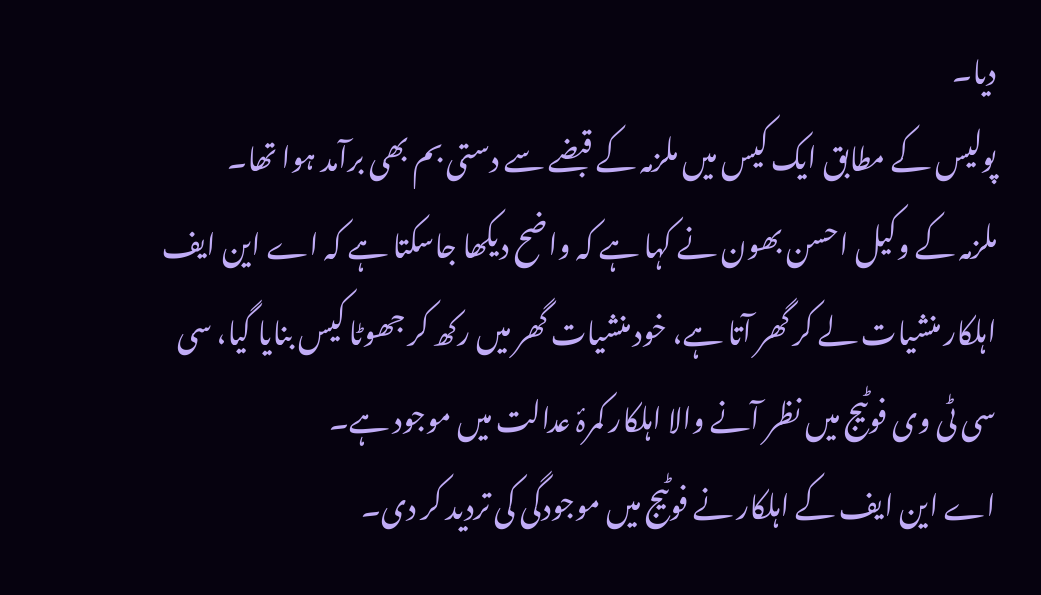دیا۔
پولیس کے مطابق ایک کیس میں ملزمہ کے قبضے سے دستی بم بھی برآمد ہوا تھا۔
ملزمہ کے وکیل احسن بھون نے کہا ہے کہ واضح دیکھا جاسکتا ہے کہ اے این ایف اہلکار منشیات لے کر گھر آتا ہے، خود منشیات گھر میں رکھ کر جھوٹا کیس بنایا گیا، سی سی ٹی وی فوٹیج میں نظر آنے والا اہلکار کمرۂ عدالت میں موجود ہے۔
اے این ایف کے اہلکار نے فوٹیج میں موجودگی کی تردید کر دی۔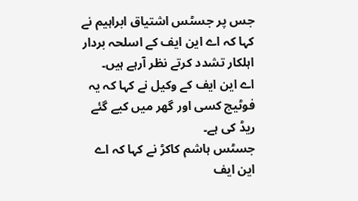جس پر جسٹس اشتیاق ابراہیم نے کہا کہ اے این ایف کے اسلحہ بردار اہلکار تشدد کرتے نظر آرہے ہیں۔
اے این ایف کے وکیل نے کہا کہ یہ فوٹیج کسی اور گھر میں کیے گئے ریڈ کی ہے۔
جسٹس ہاشم کاکڑ نے کہا کہ اے این ایف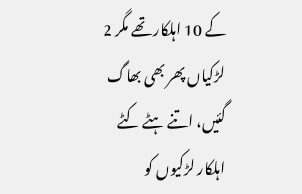کے 10 اہلکار تھے مگر 2 لڑکیاں پھر بھی بھاگ گئیں، اتنے ہٹے کٹے اہلکار لڑکیوں کو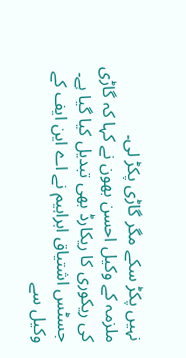نہیں پکڑ سکے مگر گاڑی پکڑ لی۔
ملزمہ کے وکیل احسن بھون نے کہا کہ گاڑی کی ریکوری کا ریکارڈ بھی تبدیل کیا گیا ہے۔
جسٹس اشتیاق ابراہیم نے اے این ایف کے وکیل سے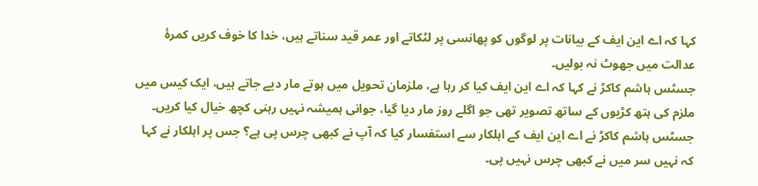کہا کہ اے این ایف کے بیانات پر لوگوں کو پھانسی پر لٹکاتے اور عمر قید سناتے ہیں، خدا کا خوف کریں کمرۂ عدالت میں جھوٹ نہ بولیں۔
جسٹس ہاشم کاکڑ نے کہا کہ اے این ایف کیا کر رہا ہے، ملزمان تحویل میں ہوتے مار دیے جاتے ہیں، ایک کیس میں ملزم کی ہتھ کڑیوں کے ساتھ تصویر تھی جو اگلے روز مار دیا گیا، جوانی ہمیشہ نہیں رہنی کچھ خیال کیا کریں۔
جسٹس ہاشم کاکڑ نے اے این ایف کے اہلکار سے استفسار کیا کہ آپ نے کبھی چرس پی ہے؟ جس پر اہلکار نے کہا کہ نہیں سر میں نے کبھی چرس نہیں پی۔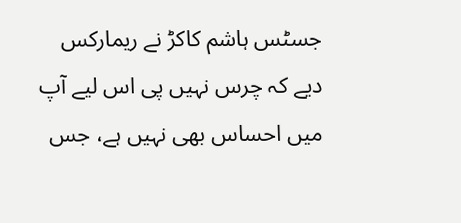جسٹس ہاشم کاکڑ نے ریمارکس دیے کہ چرس نہیں پی اس لیے آپ میں احساس بھی نہیں ہے، جس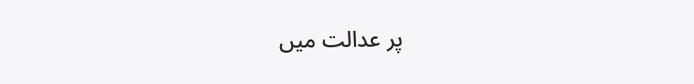پر عدالت میں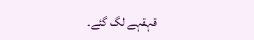قہقہے لگ گئے۔